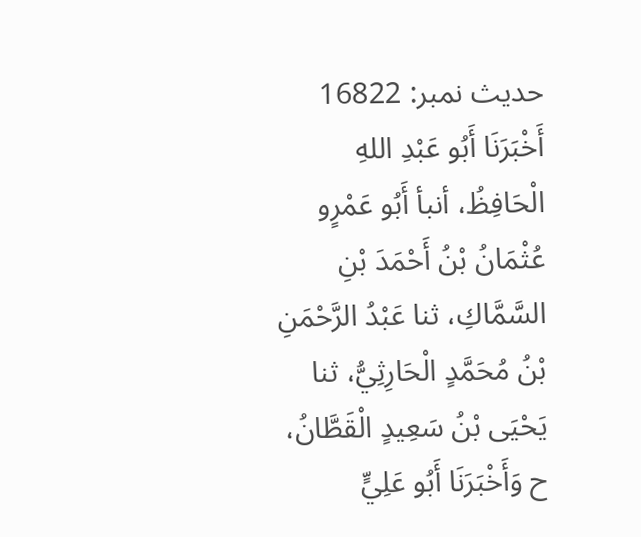حدیث نمبر: 16822
أَخْبَرَنَا أَبُو عَبْدِ اللهِ الْحَافِظُ، أنبأ أَبُو عَمْرٍو عُثْمَانُ بْنُ أَحْمَدَ بْنِ السَّمَّاكِ، ثنا عَبْدُ الرَّحْمَنِ بْنُ مُحَمَّدٍ الْحَارِثِيُّ، ثنا يَحْيَى بْنُ سَعِيدٍ الْقَطَّانُ، ح وَأَخْبَرَنَا أَبُو عَلِيٍّ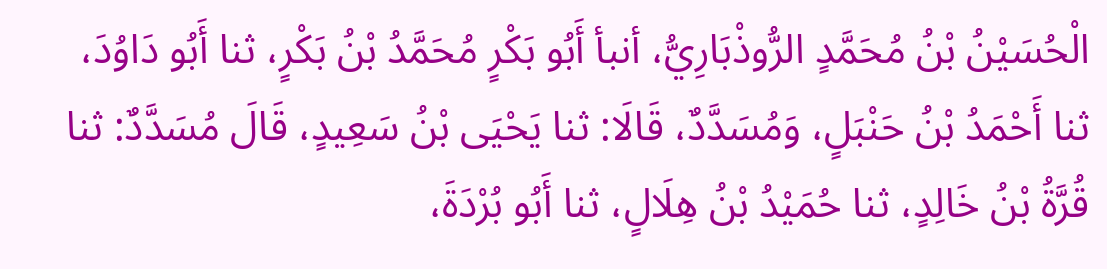الْحُسَيْنُ بْنُ مُحَمَّدٍ الرُّوذْبَارِيُّ، أنبأ أَبُو بَكْرٍ مُحَمَّدُ بْنُ بَكْرٍ، ثنا أَبُو دَاوُدَ، ثنا أَحْمَدُ بْنُ حَنْبَلٍ، وَمُسَدَّدٌ، قَالَا: ثنا يَحْيَى بْنُ سَعِيدٍ، قَالَ مُسَدَّدٌ: ثنا قُرَّةُ بْنُ خَالِدٍ، ثنا حُمَيْدُ بْنُ هِلَالٍ، ثنا أَبُو بُرْدَةَ،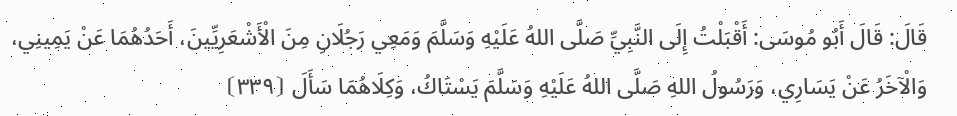قَالَ: قَالَ أَبُو مُوسَى: أَقْبَلْتُ إِلَى النَّبِيِّ صَلَّى اللهُ عَلَيْهِ وَسَلَّمَ وَمَعِي رَجُلَانِ مِنَ الْأَشْعَرِيِّينَ، أَحَدُهُمَا عَنْ يَمِينِي، وَالْآخَرُ عَنْ يَسَارِي، وَرَسُولُ اللهِ صَلَّى اللهُ عَلَيْهِ وَسَلَّمَ يَسْتَاكُ، وَكِلَاهُمَا سَأَلَ ⦗٣٣٩⦘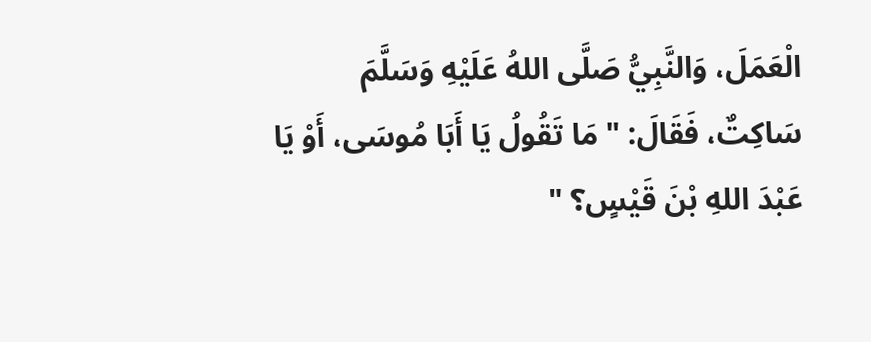الْعَمَلَ، وَالنَّبِيُّ صَلَّى اللهُ عَلَيْهِ وَسَلَّمَ سَاكِتٌ، فَقَالَ: " مَا تَقُولُ يَا أَبَا مُوسَى، أَوْ يَا عَبْدَ اللهِ بْنَ قَيْسٍ؟ "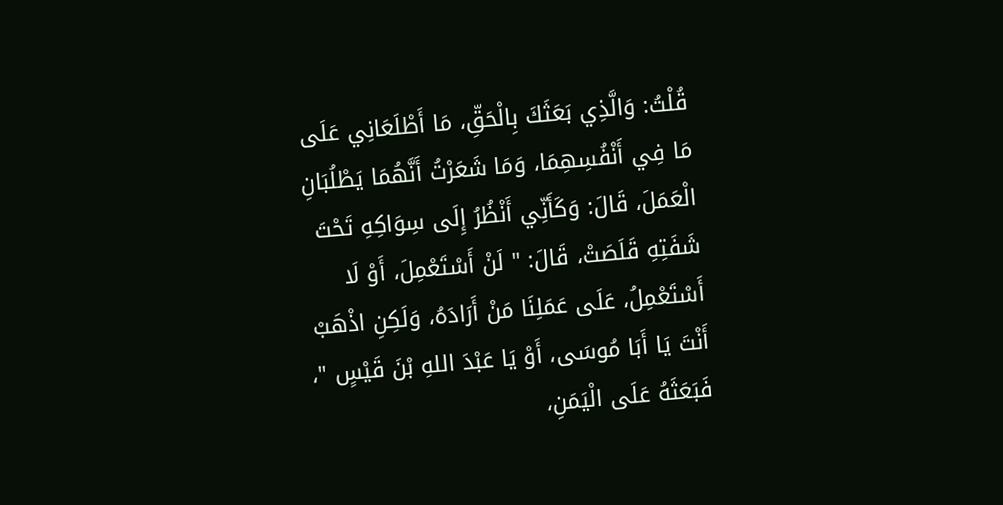قُلْتُ: وَالَّذِي بَعَثَكَ بِالْحَقِّ، مَا أَطْلَعَانِي عَلَى مَا فِي أَنْفُسِهِمَا، وَمَا شَعَرْتُ أَنَّهُمَا يَطْلُبَانِ الْعَمَلَ، قَالَ: وَكَأَنِّي أَنْظُرُ إِلَى سِوَاكِهِ تَحْتَ شَفَتِهِ قَلَصَتْ، قَالَ: " لَنْ أَسْتَعْمِلَ، أَوْ لَا أَسْتَعْمِلُ، عَلَى عَمَلِنَا مَنْ أَرَادَهُ، وَلَكِنِ اذْهَبْ أَنْتَ يَا أَبَا مُوسَى، أَوْ يَا عَبْدَ اللهِ بْنَ قَيْسٍ "، فَبَعَثَهُ عَلَى الْيَمَنِ،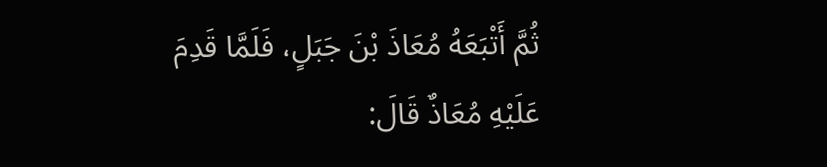ثُمَّ أَتْبَعَهُ مُعَاذَ بْنَ جَبَلٍ، فَلَمَّا قَدِمَ عَلَيْهِ مُعَاذٌ قَالَ: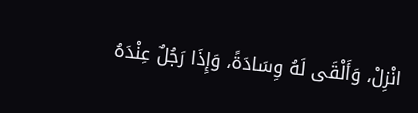انْزِلْ، وَأَلْقَى لَهُ وِسَادَةً، وَإِذَا رَجُلٌ عِنْدَهُ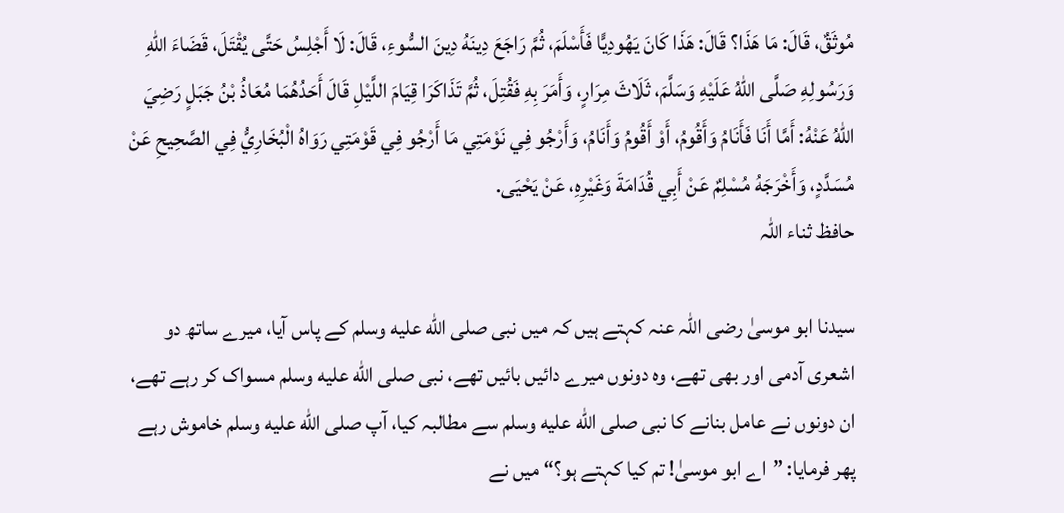مُوثَقٌ، قَالَ: مَا هَذَا؟ قَالَ: هَذَا كَانَ يَهُودِيًّا فَأَسْلَمَ، ثُمَّ رَاجَعَ دِينَهُ دِينَ السُّوءِ، قَالَ: لَا أَجْلِسُ حَتَّى يُقْتَلَ، قَضَاءَ اللهِ وَرَسُولِهِ صَلَّى اللهُ عَلَيْهِ وَسَلَّمَ، ثَلَاثَ مِرَارٍ، وَأَمَرَ بِهِ فَقُتِلَ، ثُمَّ تَذَاكَرَا قِيَامَ اللَّيْلِ قَالَ أَحَدُهُمَا مُعَاذُ بْنُ جَبَلٍ رَضِيَ اللهُ عَنْهُ: أَمَّا أَنَا فَأَنَامُ وَأَقُومُ، أَوْ أَقُومُ وَأَنَامُ، وَأَرْجُو فِي نَوْمَتِي مَا أَرْجُو فِي قَوْمَتِي رَوَاهُ الْبُخَارِيُّ فِي الصَّحِيحِ عَنْ مُسَدَّدٍ، وَأَخْرَجَهُ مُسْلِمٌ عَنْ أَبِي قُدَامَةَ وَغَيْرِهِ، عَنْ يَحْيَى.
حافظ ثناء اللہ

سیدنا ابو موسیٰ رضی اللہ عنہ کہتے ہیں کہ میں نبی صلى الله عليه وسلم کے پاس آیا، میرے ساتھ دو اشعری آدمی اور بھی تھے، وہ دونوں میرے دائیں بائیں تھے، نبی صلى الله عليه وسلم مسواک کر رہے تھے، ان دونوں نے عامل بنانے کا نبی صلى الله عليه وسلم سے مطالبہ کیا، آپ صلى الله عليه وسلم خاموش رہے پھر فرمایا: ”اے ابو موسیٰ! تم کیا کہتے ہو؟“ میں نے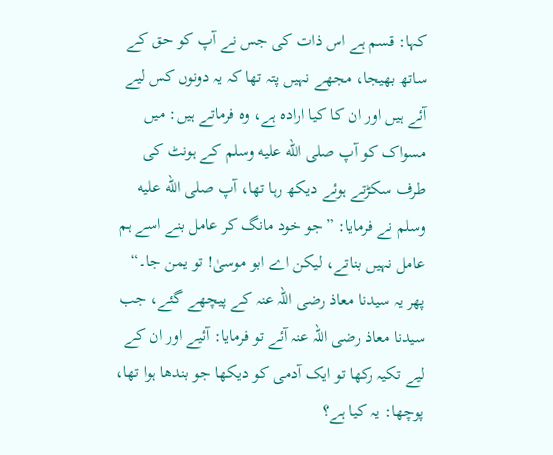کہا: قسم ہے اس ذات کی جس نے آپ کو حق کے ساتھ بھیجا، مجھے نہیں پتہ تھا کہ یہ دونوں کس لیے آئے ہیں اور ان کا کیا ارادہ ہے، وہ فرماتے ہیں: میں مسواک کو آپ صلى الله عليه وسلم کے ہونٹ کی طرف سکڑتے ہوئے دیکھ رہا تھا، آپ صلى الله عليه وسلم نے فرمایا: ”جو خود مانگ کر عامل بنے اسے ہم عامل نہیں بناتے، لیکن اے ابو موسیٰ! تو یمن جا۔“ پھر یہ سیدنا معاذ رضی اللہ عنہ کے پیچھے گئے، جب سیدنا معاذ رضی اللہ عنہ آئے تو فرمایا: آئیے اور ان کے لیے تکیہ رکھا تو ایک آدمی کو دیکھا جو بندھا ہوا تھا، پوچھا: یہ کیا ہے؟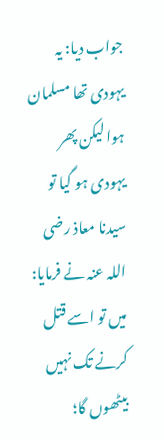جواب دیا: یہ یہودی تھا مسلمان ہوا لیکن پھر یہودی ہو گیا تو سیدنا معاذ رضی اللہ عنہ نے فرمایا: میں تو اسے قتل کرنے تک نہیں بیٹھوں گا؛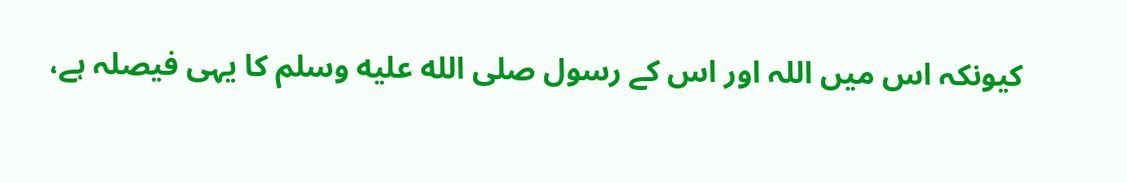کیونکہ اس میں اللہ اور اس کے رسول صلى الله عليه وسلم کا یہی فیصلہ ہے،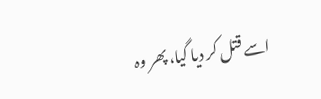اسے قتل کر دیا گیا، پھر وہ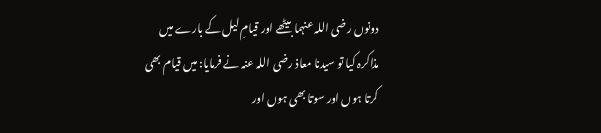دونوں رضی اللہ عنہما بیٹھے اور قیامِ لیل کے بارے میں مذاکرہ کیا تو سیدنا معاذ رضی اللہ عنہ نے فرمایا: میں قیام بھی کرتا ہوں اور سوتا بھی ہوں اور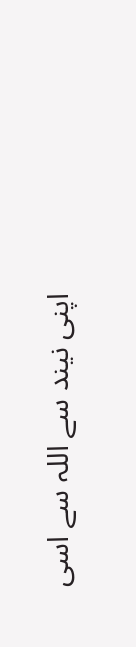اپنی نیند سے اللہ سے اسی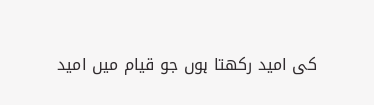کی امید رکھتا ہوں جو قیام میں امید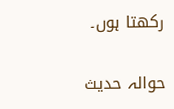رکھتا ہوں۔

حوالہ حدیث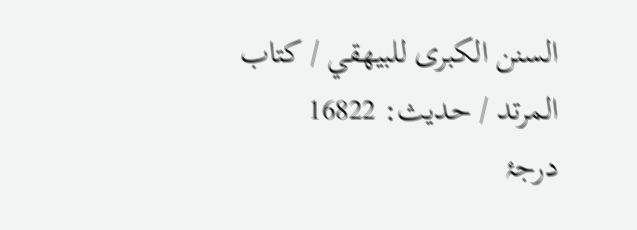السنن الكبرى للبيهقي / كتاب المرتد / حدیث: 16822
درجۂ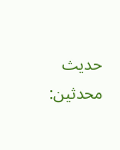حدیث محدثین: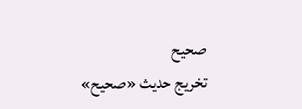صحيح
تخریج حدیث «صحيح»